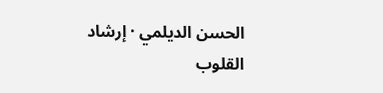الحسن الديلمي · إرشاد القلوب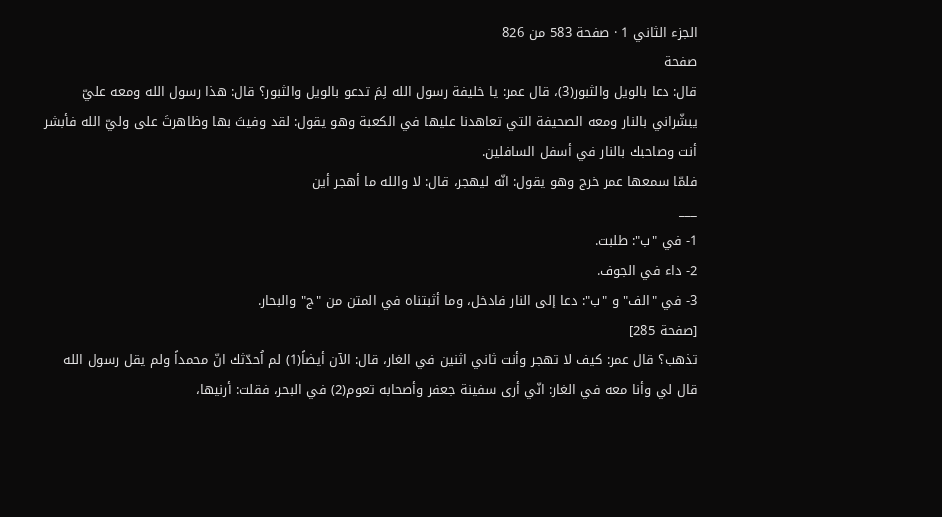الجزء الثاني 1 · صفحة 583 من 826
صفحة
قال: دعا بالويل والثبور(3)، قال عمر: يا خليفة رسول الله لِمَ تدعو بالويل والثبور؟ قال: هذا رسول الله ومعه عليّ يبشّراني بالنار ومعه الصحيفة التي تعاهدنا عليها في الكعبة وهو يقول: لقد وفيتَ بها وظاهرتَ على وليّ الله فأبشر أنت وصاحبك بالنار في أسفل السافلين.
فلمّا سمعها عمر خرج وهو يقول: انّه ليهجر، قال: لا والله ما أهجر أين
___
1- في "ب": طلبت.
2- داء في الجوف.
3- في "الف" و "ب": دعا إلى النار فادخل، وما أثبتناه في المتن من "ج" والبحار.
[صفحة 285]
تذهب؟ قال عمر: كيف لا تهجر وأنت ثاني اثنين في الغار، قال: الآن أيضاً(1) لم اُحدّثك انّ محمداً ولم يقل رسول الله قال لي وأنا معه في الغار: انّي أرى سفينة جعفر وأصحابه تعوم(2) في البحر، فقلت: أرنيها،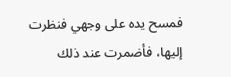فمسح يده على وجهي فنظرت إليها، فأضمرت عند ذلك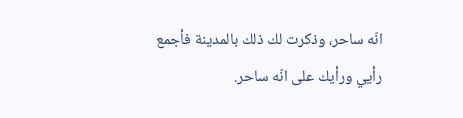انّه ساحر، وذكرت لك ذلك بالمدينة فأجمع رأيي ورأيك على انّه ساحر.